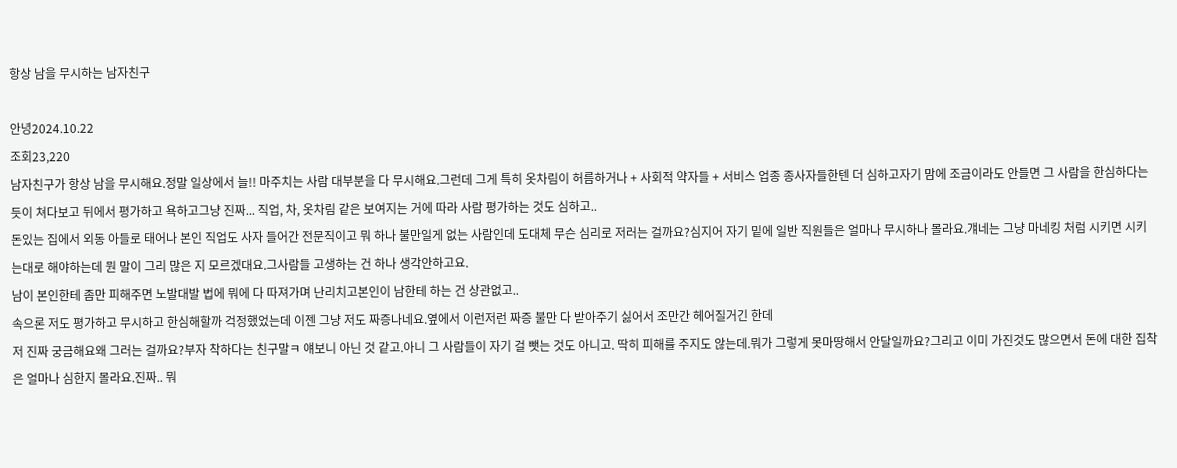항상 남을 무시하는 남자친구

안녕2024.10.22
조회23,220
남자친구가 항상 남을 무시해요.정말 일상에서 늘!! 마주치는 사람 대부분을 다 무시해요.그런데 그게 특히 옷차림이 허름하거나 + 사회적 약자들 + 서비스 업종 종사자들한텐 더 심하고자기 맘에 조금이라도 안들면 그 사람을 한심하다는 듯이 쳐다보고 뒤에서 평가하고 욕하고그냥 진짜... 직업, 차, 옷차림 같은 보여지는 거에 따라 사람 평가하는 것도 심하고..
돈있는 집에서 외동 아들로 태어나 본인 직업도 사자 들어간 전문직이고 뭐 하나 불만일게 없는 사람인데 도대체 무슨 심리로 저러는 걸까요?심지어 자기 밑에 일반 직원들은 얼마나 무시하나 몰라요.걔네는 그냥 마네킹 처럼 시키면 시키는대로 해야하는데 뭔 말이 그리 많은 지 모르겠대요.그사람들 고생하는 건 하나 생각안하고요.
남이 본인한테 좀만 피해주면 노발대발 법에 뭐에 다 따져가며 난리치고본인이 남한테 하는 건 상관없고..
속으론 저도 평가하고 무시하고 한심해할까 걱정했었는데 이젠 그냥 저도 짜증나네요.옆에서 이런저런 짜증 불만 다 받아주기 싫어서 조만간 헤어질거긴 한데
저 진짜 궁금해요왜 그러는 걸까요?부자 착하다는 친구말ㅋ 얘보니 아닌 것 같고.아니 그 사람들이 자기 걸 뺏는 것도 아니고. 딱히 피해를 주지도 않는데.뭐가 그렇게 못마땅해서 안달일까요?그리고 이미 가진것도 많으면서 돈에 대한 집착은 얼마나 심한지 몰라요.진짜.. 뭐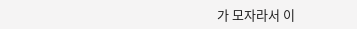가 모자라서 이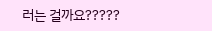러는 걸까요?????